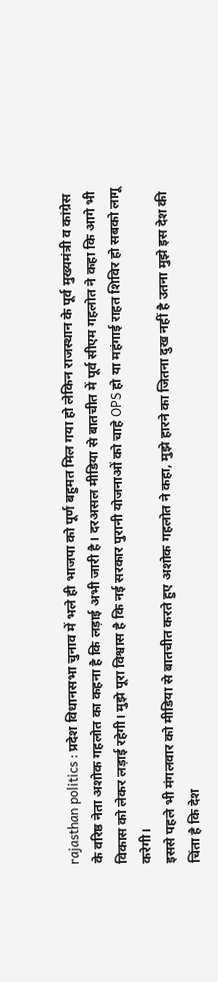rajasthan politics : प्रदेश विधानसभा चुनाव में भले ही भाजपा को पूर्ण बहुमत मिल गया हो लेकिन राजस्थान के पूर्व मुख्यमंत्री व कांग्रेस के वरिष्ठ नेता अशोक गहलोत का कहना है कि लड़ाई अभी जारी है। दरअसल मीडिया से बातचीत में पूर्व सीएम गहलोत ने कहा कि आगे भी विकास को लेकर लड़ाई रहेगी। मुझे पूरा विश्वास है कि नई सरकार पुरानी योजनाओं को चाहे OPS हो या महंगाई राहत शिविर हो सबको लागू करेगी।
इससे पहले भी मंगलवार को मीडिया से बातचीत करते हुए अशोक गहलोत ने कहा, मुझे हारने का जितना दुख नहीं है उतना मुझे इस देश की चिंता है कि देश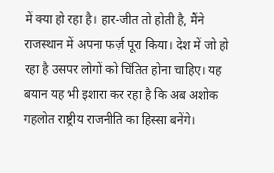में क्या हो रहा है। हार-जीत तो होती है, मैंने राजस्थान में अपना फर्ज़ पूरा किया। देश में जो हो रहा है उसपर लोगों को चिंतित होना चाहिए। यह बयान यह भी इशारा कर रहा है कि अब अशोक गहलोत राष्ट्रीय राजनीति का हिस्सा बनेंगे।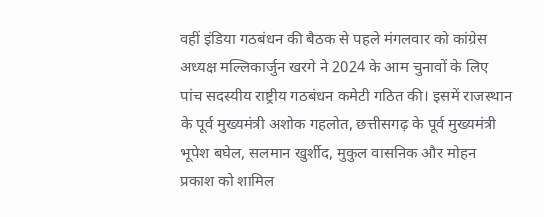वहीं इंडिया गठबंधन की बैठक से पहले मंगलवार को कांग्रेस अध्यक्ष मल्लिकार्जुन खरगे ने 2024 के आम चुनावों के लिए पांच सदस्यीय राष्ट्रीय गठबंधन कमेटी गठित की। इसमें राजस्थान के पूर्व मुख्यमंत्री अशोक गहलोत, छत्तीसगढ़ के पूर्व मुख्यमंत्री भूपेश बघेल, सलमान खुर्शीद, मुकुल वासनिक और मोहन प्रकाश को शामिल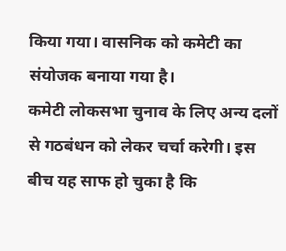किया गया। वासनिक को कमेटी का संयोजक बनाया गया है।
कमेटी लोकसभा चुनाव के लिए अन्य दलों से गठबंधन को लेकर चर्चा करेगी। इस बीच यह साफ हो चुका है कि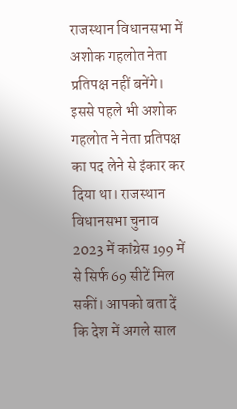राजस्थान विधानसभा में अशोक गहलोत नेता प्रतिपक्ष नहीं बनेंगे। इससे पहले भी अशोक गहलोत ने नेता प्रतिपक्ष का पद लेने से इंकार कर दिया था। राजस्थान विधानसभा चुनाव 2023 में कांग्रेस 199 में से सिर्फ 69 सीटें मिल सकीं। आपको बता दें कि देश में अगले साल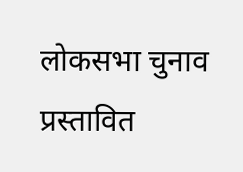लोकसभा चुनाव प्रस्तावित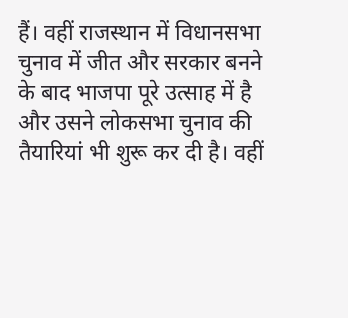हैं। वहीं राजस्थान में विधानसभा चुनाव में जीत और सरकार बनने के बाद भाजपा पूरे उत्साह में है और उसने लोकसभा चुनाव की तैयारियां भी शुरू कर दी है। वहीं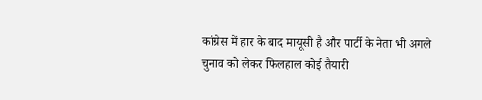कांग्रेस में हार के बाद मायूसी है और पार्टी के नेता भी अगले चुनाव को लेकर फिलहाल कोई तैयारी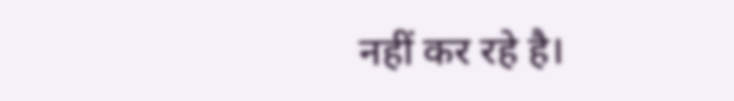नहीं कर रहे है।